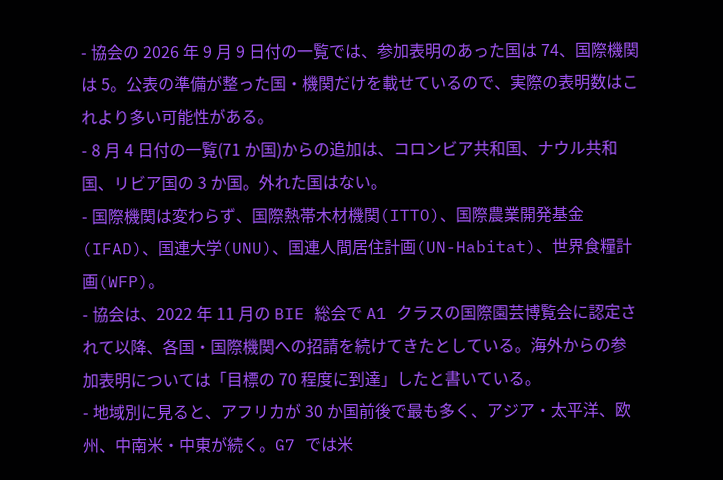- 協会の 2026 年 9 月 9 日付の一覧では、参加表明のあった国は 74、国際機関は 5。公表の準備が整った国・機関だけを載せているので、実際の表明数はこれより多い可能性がある。
- 8 月 4 日付の一覧(71 か国)からの追加は、コロンビア共和国、ナウル共和国、リビア国の 3 か国。外れた国はない。
- 国際機関は変わらず、国際熱帯木材機関(ITTO)、国際農業開発基金(IFAD)、国連大学(UNU)、国連人間居住計画(UN-Habitat)、世界食糧計画(WFP)。
- 協会は、2022 年 11 月の BIE 総会で A1 クラスの国際園芸博覧会に認定されて以降、各国・国際機関への招請を続けてきたとしている。海外からの参加表明については「目標の 70 程度に到達」したと書いている。
- 地域別に見ると、アフリカが 30 か国前後で最も多く、アジア・太平洋、欧州、中南米・中東が続く。G7 では米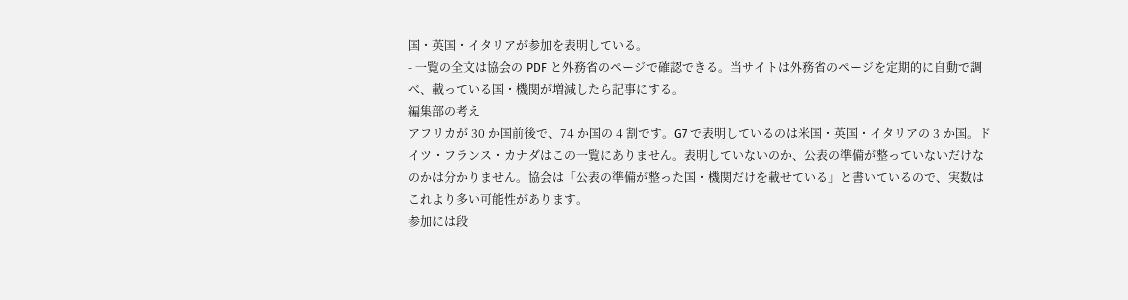国・英国・イタリアが参加を表明している。
- 一覧の全文は協会の PDF と外務省のページで確認できる。当サイトは外務省のページを定期的に自動で調べ、載っている国・機関が増減したら記事にする。
編集部の考え
アフリカが 30 か国前後で、74 か国の 4 割です。G7 で表明しているのは米国・英国・イタリアの 3 か国。ドイツ・フランス・カナダはこの一覧にありません。表明していないのか、公表の準備が整っていないだけなのかは分かりません。協会は「公表の準備が整った国・機関だけを載せている」と書いているので、実数はこれより多い可能性があります。
参加には段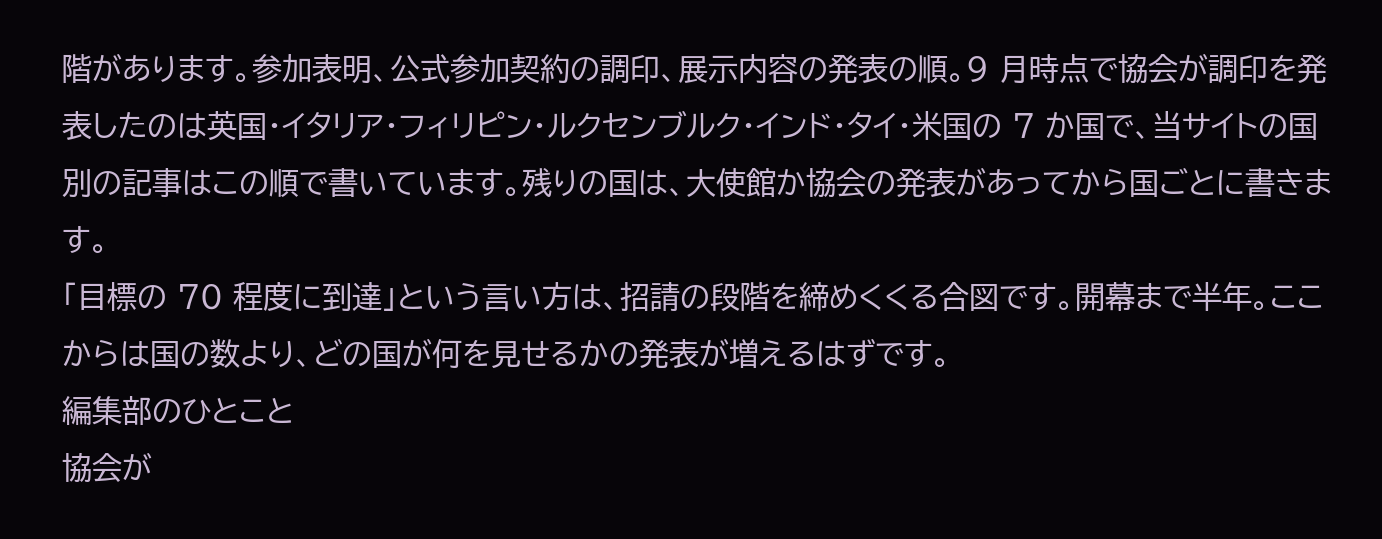階があります。参加表明、公式参加契約の調印、展示内容の発表の順。9 月時点で協会が調印を発表したのは英国・イタリア・フィリピン・ルクセンブルク・インド・タイ・米国の 7 か国で、当サイトの国別の記事はこの順で書いています。残りの国は、大使館か協会の発表があってから国ごとに書きます。
「目標の 70 程度に到達」という言い方は、招請の段階を締めくくる合図です。開幕まで半年。ここからは国の数より、どの国が何を見せるかの発表が増えるはずです。
編集部のひとこと
協会が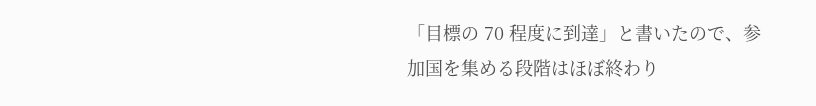「目標の 70 程度に到達」と書いたので、参加国を集める段階はほぼ終わり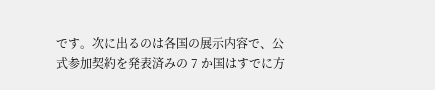です。次に出るのは各国の展示内容で、公式参加契約を発表済みの 7 か国はすでに方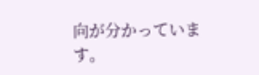向が分かっています。